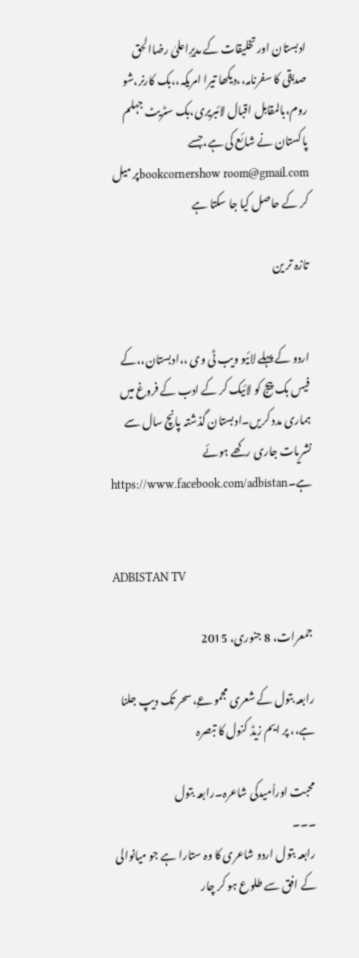ادبستان اور تخلیقات کے مدیرِاعلیٰ رضاالحق صدیقی کا سفرنامہ،،دیکھا تیرا امریکہ،،بک کارنر،شو روم،بالمقابل اقبال لائبریری،بک سٹریٹ جہلم پاکستان نے شائع کی ہے،جسے bookcornershow room@gmail.comپر میل کر کے حاصل کیا جا سکتا ہے

تازہ تر ین


اردو کے پہلے لائیو ویب ٹی وی ،،ادبستان،،کے فیس بک پیج کو لائیک کر کے ادب کے فروغ میں ہماری مدد کریں۔ادبستان گذشتہ پانچ سال سے نشریات جاری رکھے ہوئے ہے۔https://www.facebook.com/adbistan


ADBISTAN TV

جمعرات، 8 جنوری، 2015

رابعہ بتول کے شعری مجموعےِ، سحر تک دیپ جلنا ہے،، پر ایم زیڈ کنول کا تبصرہ

محبت اوراُمیدکی شاعرہ۔رابعہ بتول
۔۔۔
رابعہ بتول اردو شاعری کا وہ ستارا ہے جو میانوالی کے افق سے طلوع ہو کر چار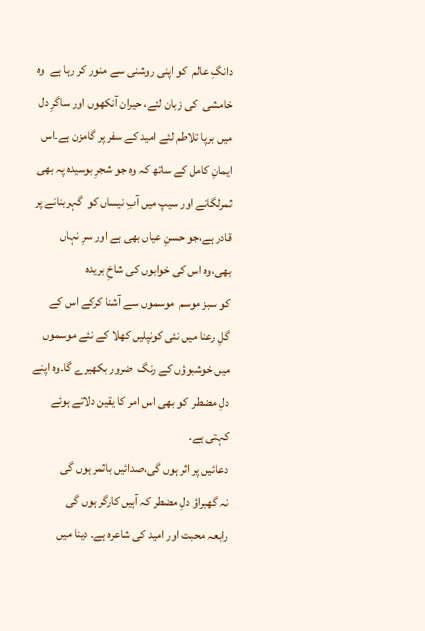دانگِ عالم  کو اپنی روشنی سے منور کر رہا ہے  وہ خامشی  کی زبان لئے، حیران آنکھوں اور ساگرِ دل میں برپا تلاطم لئے امید کے سفر پر گامزن ہے۔اس ایمانِ کامل کے ساتھ کہ وہ جو شجرِ بوسیدہ پہ بھی ثمرلگانے اور سیپ میں آبِ نیساں کو  گہربنانے پر قادر ہے،جو حسنِ عیاں بھی ہے اور سرِ نہاں بھی،وہ اس کی خوابوں کی شاخِ بریدہ
کو سبز موسم  موسموں سے آشنا کرکے اس کے     گلِ رعنا میں نئی کونپلیں کھلا کے نئے موسموں  میں خوشبوؤں کے رنگ  ضرور بکھیرے گا۔وہ اپنے دلِ مضطر  کو بھی اس امر کا یقین دلاتے ہوئے کہتی ہے۔
دعائیں پر اثر ہوں گی،صدائیں باثمر ہوں گی
نہ گھبراؤ دلِ مضطر کہ آہیں کارگر ہوں گی
رابعہ محبت اور امید کی شاعرہ ہے۔ دینا میں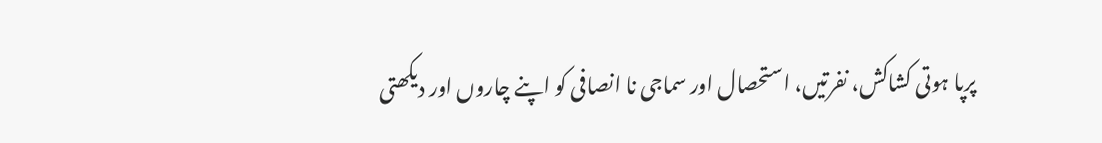پرپا ہوتی کشاکش، نفرتیں، استحصال اور سماجی نا انصافی کو اپنے چاروں اور دیکھتی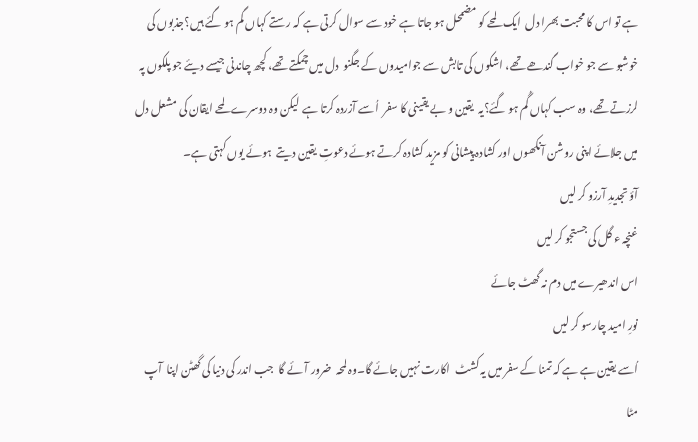ہے تو اس کا محبت بھرا دل  ایک لمحے کو مضمحل ہو جاتا ہے خود سے سوال کرتی ہے کہ رستے کہاں گم ہو گئے ہیں؟جذبوں کی خوشبو سے جو خواب گندھے تھے، اشکوں کی تابش سے جوامیدوں کے جگنو  دل میں چمکتے تھے، کچھ چاندنی جیسے دیئے جو پلکوں پہ لرزتے تھے، وہ سب کہاں گُم ہو گئے؟یہ  یقین و بے یقینی کا سفر  اُسے آزردہ کرتا ہے  لیکن وہ دوسرے لمحے ایقان کی مشعل دل میں جلائے اپنی روشن آنکھوں اور کشادہ پیشانی کو مزید کشادہ کرتے ہوئے دعوتِ یقین دیتے  ہوئے یوں کہتی ہے۔
آؤ تجدیدِ آرزو کر لیں
غنچہ ء گل کی جستجو کر لیں
اس اندھیرے میں دم نہ گھٹ جائے
نورِ امید چارسو کر لیں
اُسے یقین ہے ہے کہ تمنا کے سفر میں یہ کشٹ  اکارت نہیں جائے گا۔وہ لمحہ  ضرور آئے گا  جب اندر کی دنیا کی گھٹن اپنا  آپ  مٹا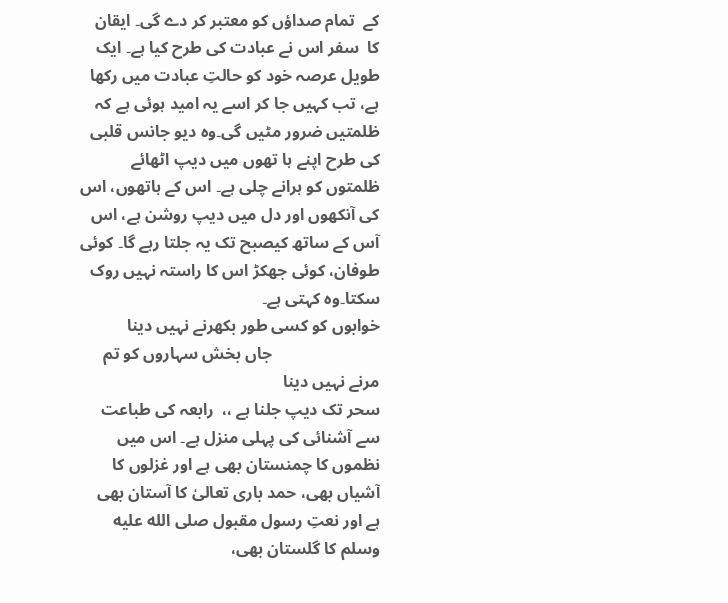کے  تمام صداؤں کو معتبر کر دے گی۔ ایقان  کا  سفر اس نے عبادت کی طرح کیا ہے۔ ایک طویل عرصہ خود کو حالتِ عبادت میں رکھا ہے، تب کہیں جا کر اسے یہ امید ہوئی ہے کہ  ظلمتیں ضرور مٹیں گی۔وہ دیو جانس قلبی کی طرح اپنے ہا تھوں میں دیپ اٹھائے ظلمتوں کو ہرانے چلی ہے۔ اس کے ہاتھوں، اس کی آنکھوں اور دل میں دیپ روشن ہے، اس آس کے ساتھ کیصبح تک یہ جلتا رہے گا۔ کوئی طوفان، کوئی جھکڑ اس کا راستہ نہیں روک سکتا۔وہ کہتی ہے۔
خوابوں کو کسی طور بکھرنے نہیں دینا
                          جاں بخش سہاروں کو تم مرنے نہیں دینا
سحر تک دیپ جلنا ہے ،،  رابعہ کی طباعت سے آشنائی کی پہلی منزل ہے۔ اس میں نظموں کا چمنستان بھی ہے اور غزلوں کا آشیاں بھی، حمد باری تعالیٰ کا آستان بھی  ہے اور نعتِ رسول مقبول صلى الله عليه وسلم کا گلستان بھی،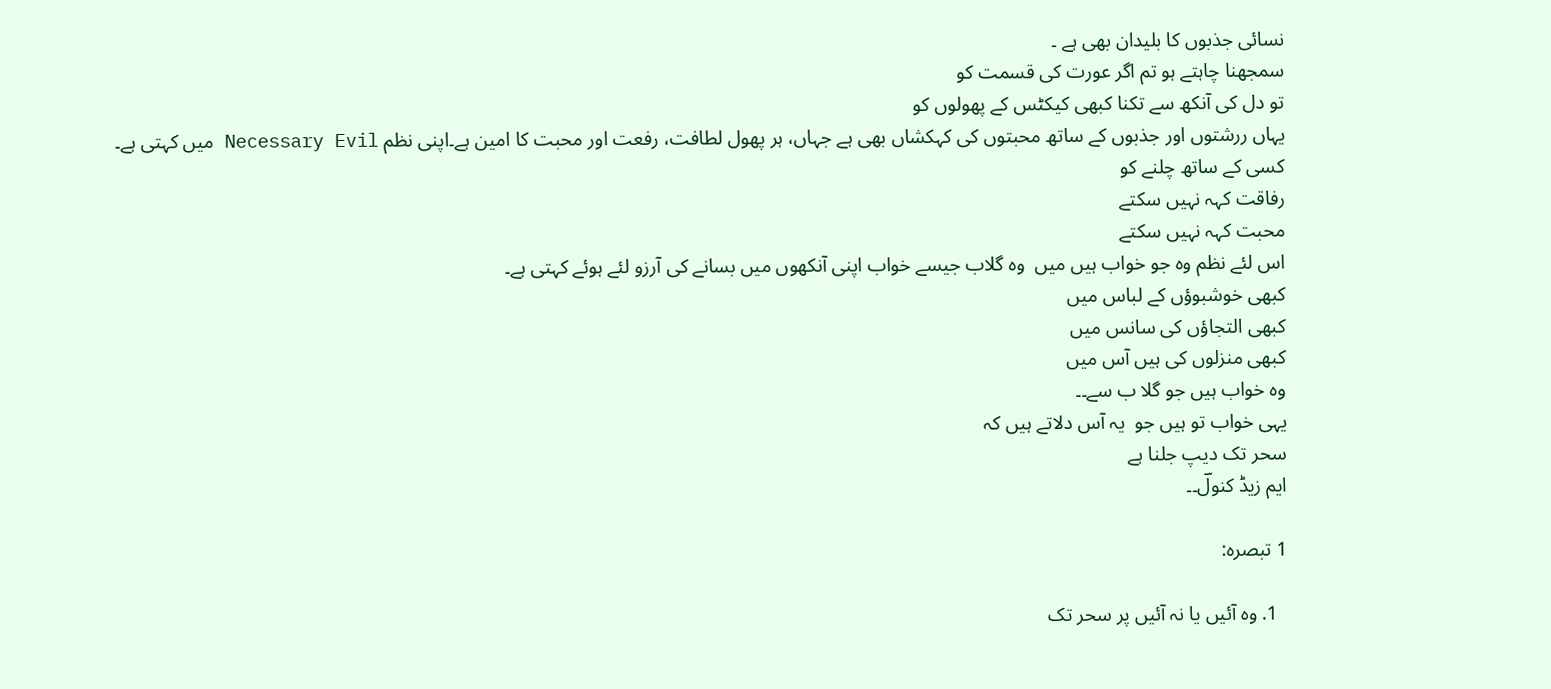نسائی جذبوں کا بلیدان بھی ہے ۔
سمجھنا چاہتے ہو تم اگر عورت کی قسمت کو
تو دل کی آنکھ سے تکنا کبھی کیکٹس کے پھولوں کو
یہاں ررشتوں اور جذبوں کے ساتھ محبتوں کی کہکشاں بھی ہے جہاں، ہر پھول لطافت، رفعت اور محبت کا امین ہے۔اپنی نظم Necessary Evil میں کہتی ہے۔
کسی کے ساتھ چلنے کو
رفاقت کہہ نہیں سکتے
محبت کہہ نہیں سکتے
اس لئے نظم وہ جو خواب ہیں میں  وہ گلاب جیسے خواب اپنی آنکھوں میں بسانے کی آرزو لئے ہوئے کہتی ہے۔
کبھی خوشبوؤں کے لباس میں
کبھی التجاؤں کی سانس میں
کبھی منزلوں کی ہیں آس میں
وہ خواب ہیں جو گلا ب سے۔۔
یہی خواب تو ہیں جو  یہ آس دلاتے ہیں کہ
سحر تک دیپ جلنا ہے
ایم زیڈ کنولؔ۔۔

1 تبصرہ:

  1. وہ آئیں یا نہ آئیں پر سحر تک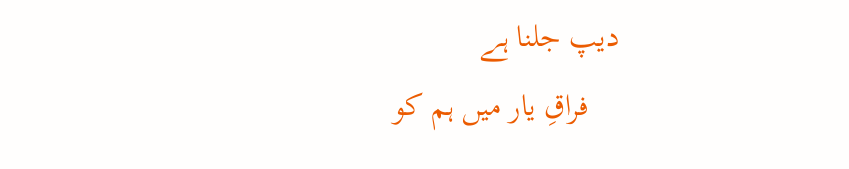دیپ جلنا ہے
    فراقِ یار میں ہم کو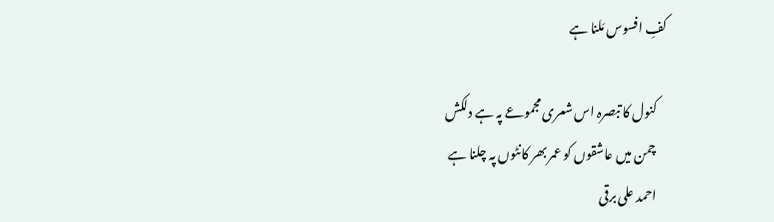کفِ افسوس مَلنا ہے

    کنول کا تبصرہ اس شعری مجموعے پہ ہے دلکش
    چمن میں عاشقوں کو عمر بھر کانٹوں پہ چلنا ہے
    احمد علی برقی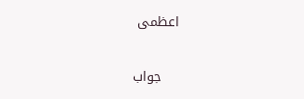اعظمی

    جواب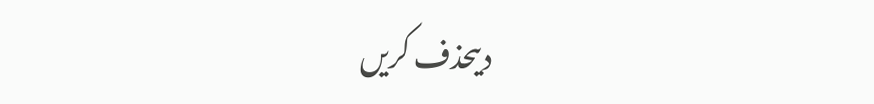دیںحذف کریں